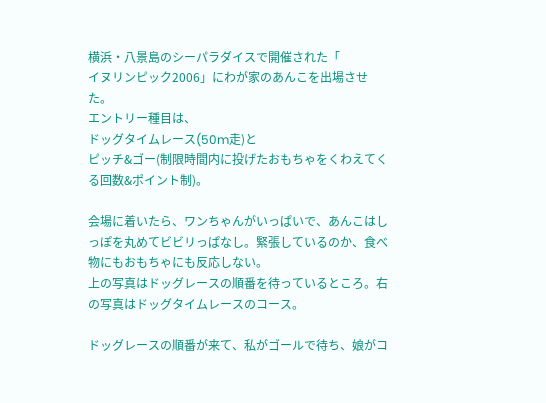横浜・八景島のシーパラダイスで開催された「
イヌリンピック2006」にわが家のあんこを出場させた。
エントリー種目は、
ドッグタイムレース(50m走)と
ピッチ&ゴー(制限時間内に投げたおもちゃをくわえてくる回数&ポイント制)。

会場に着いたら、ワンちゃんがいっぱいで、あんこはしっぽを丸めてビビリっぱなし。緊張しているのか、食べ物にもおもちゃにも反応しない。
上の写真はドッグレースの順番を待っているところ。右の写真はドッグタイムレースのコース。

ドッグレースの順番が来て、私がゴールで待ち、娘がコ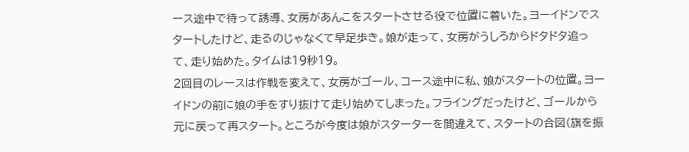ース途中で待って誘導、女房があんこをスタートさせる役で位置に着いた。ヨーイドンでスタートしたけど、走るのじゃなくて早足歩き。娘が走って、女房がうしろからドタドタ追って、走り始めた。タイムは19秒19。
2回目のレースは作戦を変えて、女房がゴール、コース途中に私、娘がスタートの位置。ヨーイドンの前に娘の手をすり抜けて走り始めてしまった。フライングだったけど、ゴールから元に戻って再スタート。ところが今度は娘がスターターを間違えて、スタートの合図(旗を振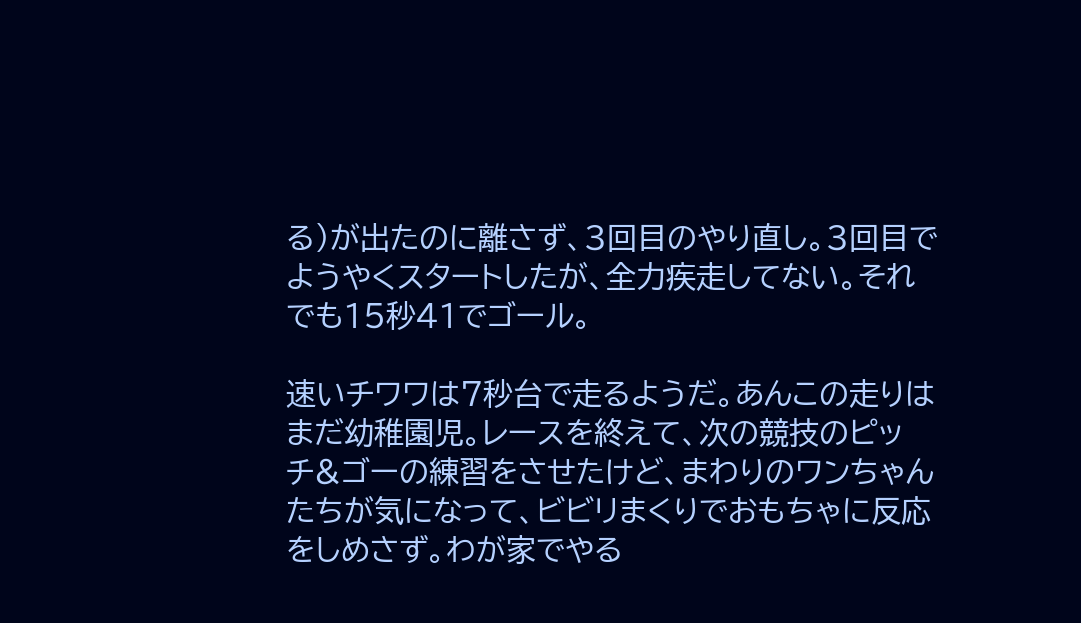る)が出たのに離さず、3回目のやり直し。3回目でようやくスタートしたが、全力疾走してない。それでも15秒41でゴール。

速いチワワは7秒台で走るようだ。あんこの走りはまだ幼稚園児。レースを終えて、次の競技のピッチ&ゴーの練習をさせたけど、まわりのワンちゃんたちが気になって、ビビリまくりでおもちゃに反応をしめさず。わが家でやる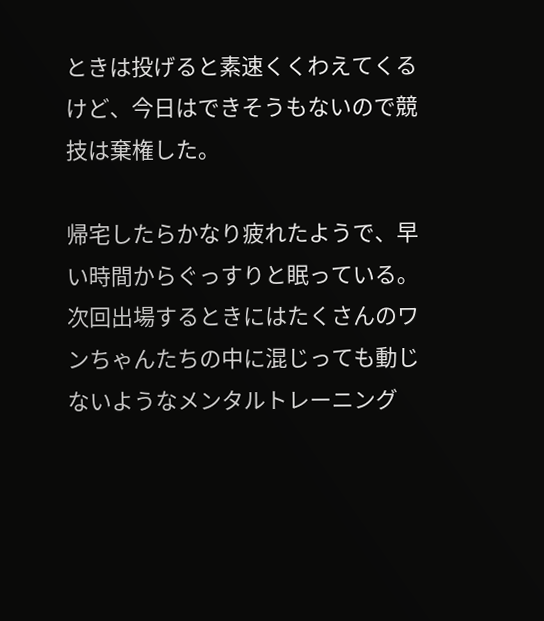ときは投げると素速くくわえてくるけど、今日はできそうもないので競技は棄権した。

帰宅したらかなり疲れたようで、早い時間からぐっすりと眠っている。次回出場するときにはたくさんのワンちゃんたちの中に混じっても動じないようなメンタルトレーニング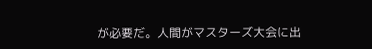が必要だ。人間がマスターズ大会に出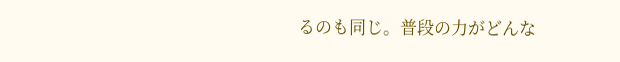るのも同じ。普段の力がどんな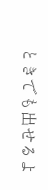ときでも出せるよ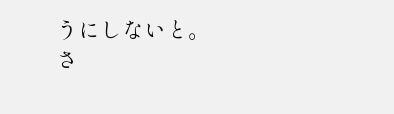うにしないと。
さ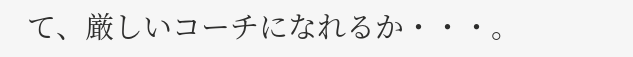て、厳しいコーチになれるか・・・。